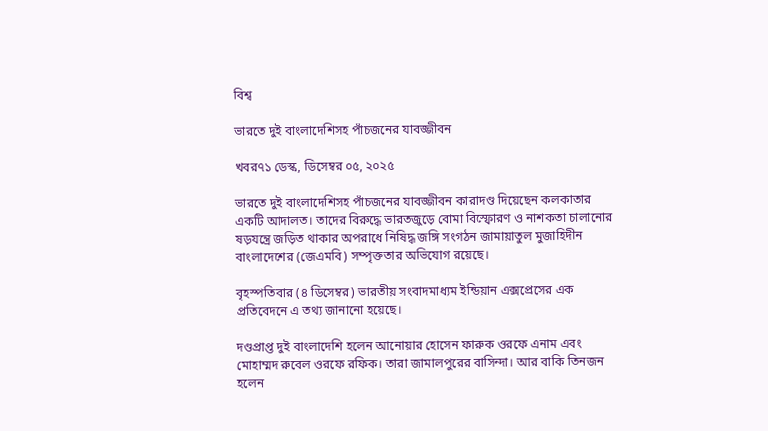বিশ্ব

ভারতে দুই বাংলাদেশিসহ পাঁচজনের যাবজ্জীবন

খবর৭১ ডেস্ক, ডিসেম্বর ০৫, ২০২৫

ভারতে দুই বাংলাদেশিসহ পাঁচজনের যাবজ্জীবন কারাদণ্ড দিয়েছেন কলকাতার একটি আদালত। তাদের বিরুদ্ধে ভারতজুড়ে বোমা বিস্ফোরণ ও নাশকতা চালানোর ষড়যন্ত্রে জড়িত থাকার অপরাধে নিষিদ্ধ জঙ্গি সংগঠন জামায়াতুল মুজাহিদীন বাংলাদেশের (জেএমবি) সম্পৃক্ততার অভিযোগ রয়েছে।

বৃহস্পতিবার (৪ ডিসেম্বর) ভারতীয় সংবাদমাধ্যম ইন্ডিয়ান এক্সপ্রেসের এক প্রতিবেদনে এ তথ্য জানানো হয়েছে।

দণ্ডপ্রাপ্ত দুই বাংলাদেশি হলেন আনোয়ার হোসেন ফারুক ওরফে এনাম এবং মোহাম্মদ রুবেল ওরফে রফিক। তারা জামালপুরের বাসিন্দা। আর বাকি তিনজন হলেন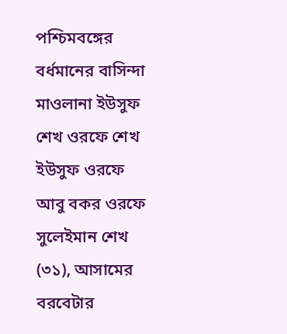পশ্চিমবঙ্গের বর্ধমানের বাসিন্দা মাওলানা ইউসুফ শেখ ওরফে শেখ ইউসুফ ওরফে আবু বকর ওরফে সুলেইমান শেখ (৩১), আসামের বরবেটার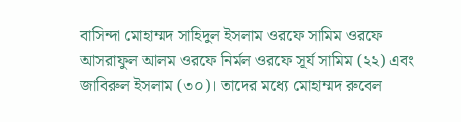বাসিন্দা মোহাম্মদ সাহিদুল ইসলাম ওরফে সামিম ওরফে আসরাফুল আলম ওরফে নির্মল ওরফে সূর্য সামিম (২২) এবং জাবিরুল ইসলাম (৩০)। তাদের মধ্যে মোহাম্মদ রুবেল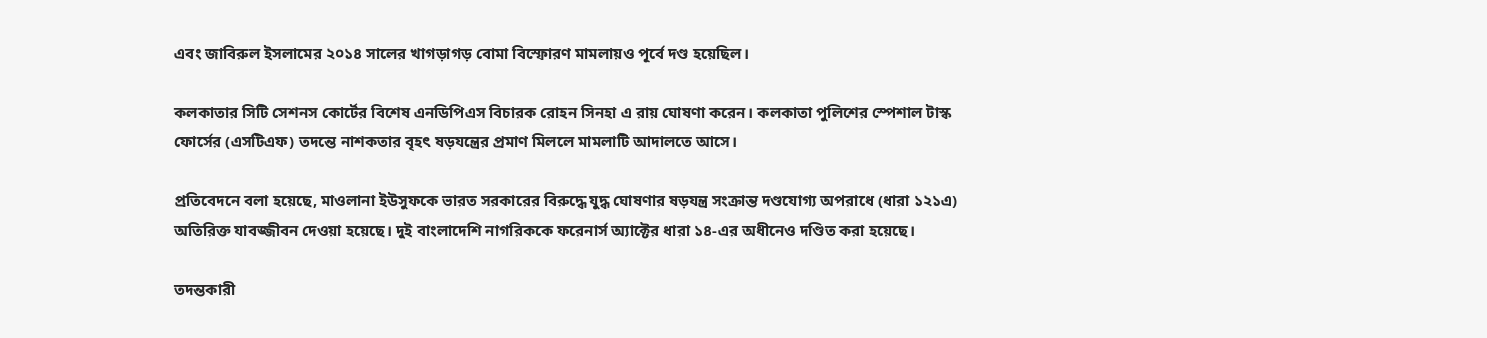এবং জাবিরুল ইসলামের ২০১৪ সালের খাগড়াগড় বোমা বিস্ফোরণ মামলায়ও পূর্বে দণ্ড হয়েছিল।

কলকাতার সিটি সেশনস কোর্টের বিশেষ এনডিপিএস বিচারক রোহন সিনহা এ রায় ঘোষণা করেন। কলকাতা পুলিশের স্পেশাল টাস্ক ফোর্সের (এসটিএফ) তদন্তে নাশকতার বৃহৎ ষড়যন্ত্রের প্রমাণ মিললে মামলাটি আদালতে আসে।

প্রতিবেদনে বলা হয়েছে, মাওলানা ইউসুফকে ভারত সরকারের বিরুদ্ধে যুদ্ধ ঘোষণার ষড়যন্ত্র সংক্রান্ত দণ্ডযোগ্য অপরাধে (ধারা ১২১এ) অতিরিক্ত যাবজ্জীবন দেওয়া হয়েছে। দুই বাংলাদেশি নাগরিককে ফরেনার্স অ্যাক্টের ধারা ১৪-এর অধীনেও দণ্ডিত করা হয়েছে।

তদন্তকারী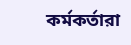কর্মকর্তারা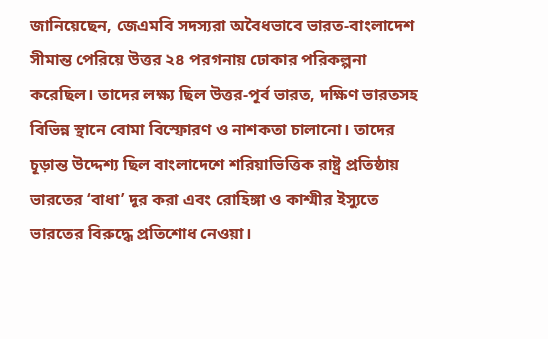জানিয়েছেন, জেএমবি সদস্যরা অবৈধভাবে ভারত-বাংলাদেশ সীমান্ত পেরিয়ে উত্তর ২৪ পরগনায় ঢোকার পরিকল্পনা করেছিল। তাদের লক্ষ্য ছিল উত্তর-পূর্ব ভারত, দক্ষিণ ভারতসহ বিভিন্ন স্থানে বোমা বিস্ফোরণ ও নাশকতা চালানো। তাদের চূড়ান্ত উদ্দেশ্য ছিল বাংলাদেশে শরিয়াভিত্তিক রাষ্ট্র প্রতিষ্ঠায় ভারতের ‘বাধা’ দূর করা এবং রোহিঙ্গা ও কাশ্মীর ইস্যুতে ভারতের বিরুদ্ধে প্রতিশোধ নেওয়া।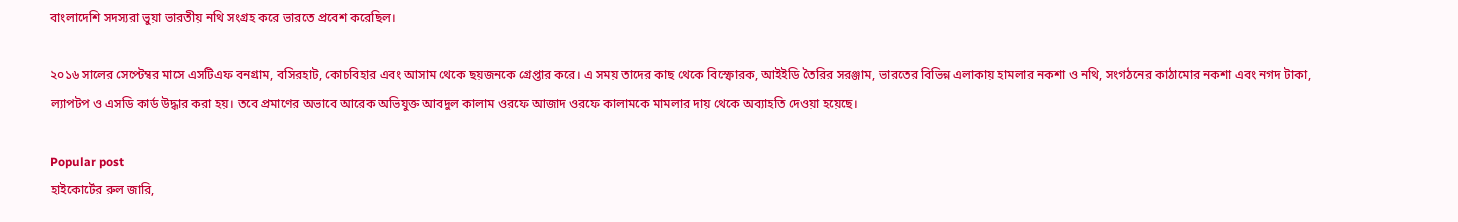বাংলাদেশি সদস্যরা ভুয়া ভারতীয় নথি সংগ্রহ করে ভারতে প্রবেশ করেছিল।

২০১৬ সালের সেপ্টেম্বর মাসে এসটিএফ বনগ্রাম, বসিরহাট, কোচবিহার এবং আসাম থেকে ছয়জনকে গ্রেপ্তার করে। এ সময় তাদের কাছ থেকে বিস্ফোরক, আইইডি তৈরির সরঞ্জাম, ভারতের বিভিন্ন এলাকায় হামলার নকশা ও নথি, সংগঠনের কাঠামোর নকশা এবং নগদ টাকা, ল্যাপটপ ও এসডি কার্ড উদ্ধার করা হয়। তবে প্রমাণের অভাবে আরেক অভিযুক্ত আবদুল কালাম ওরফে আজাদ ওরফে কালামকে মামলার দায় থেকে অব্যাহতি দেওয়া হয়েছে।

Popular post
হাইকোর্টের রুল জারি,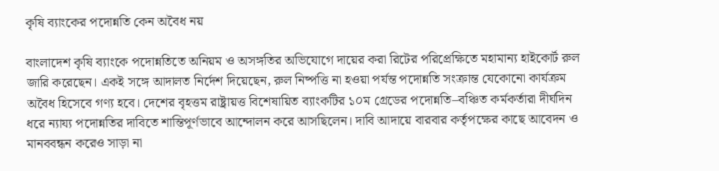কৃষি ব্যাংকের পদোন্নতি কেন অবৈধ নয়

বাংলাদেশ কৃষি ব্যাংকে পদোন্নতিতে অনিয়ম ও অসঙ্গতির অভিযোগে দায়ের করা রিটের পরিপ্রেক্ষিতে মহামান্য হাইকোর্ট রুল জারি করেছেন। একই সঙ্গে আদালত নির্দেশ দিয়েছেন, রুল নিষ্পত্তি না হওয়া পর্যন্ত পদোন্নতি সংক্রান্ত যেকোনো কার্যক্রম অবৈধ হিসেবে গণ্য হবে। দেশের বৃহত্তম রাষ্ট্রায়ত্ত বিশেষায়িত ব্যাংকটির ১০ম গ্রেডের পদোন্নতি–বঞ্চিত কর্মকর্তারা দীর্ঘদিন ধরে ন্যায্য পদোন্নতির দাবিতে শান্তিপূর্ণভাবে আন্দোলন করে আসছিলেন। দাবি আদায়ে বারবার কর্তৃপক্ষের কাছে আবেদন ও মানববন্ধন করেও সাড়া না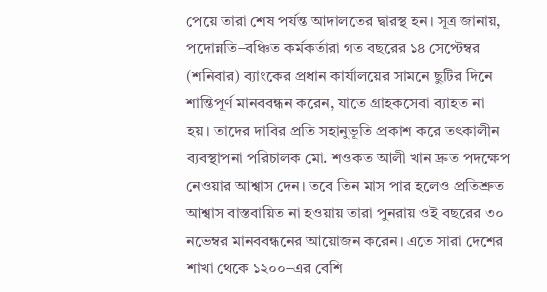পেয়ে তারা শেষ পর্যন্ত আদালতের দ্বারস্থ হন। সূত্র জানায়, পদোন্নতি–বঞ্চিত কর্মকর্তারা গত বছরের ১৪ সেপ্টেম্বর (শনিবার) ব্যাংকের প্রধান কার্যালয়ের সামনে ছুটির দিনে শান্তিপূর্ণ মানববন্ধন করেন, যাতে গ্রাহকসেবা ব্যাহত না হয়। তাদের দাবির প্রতি সহানুভূতি প্রকাশ করে তৎকালীন ব্যবস্থাপনা পরিচালক মো. শওকত আলী খান দ্রুত পদক্ষেপ নেওয়ার আশ্বাস দেন। তবে তিন মাস পার হলেও প্রতিশ্রুত আশ্বাস বাস্তবায়িত না হওয়ায় তারা পুনরায় ওই বছরের ৩০ নভেম্বর মানববন্ধনের আয়োজন করেন। এতে সারা দেশের শাখা থেকে ১২০০–এর বেশি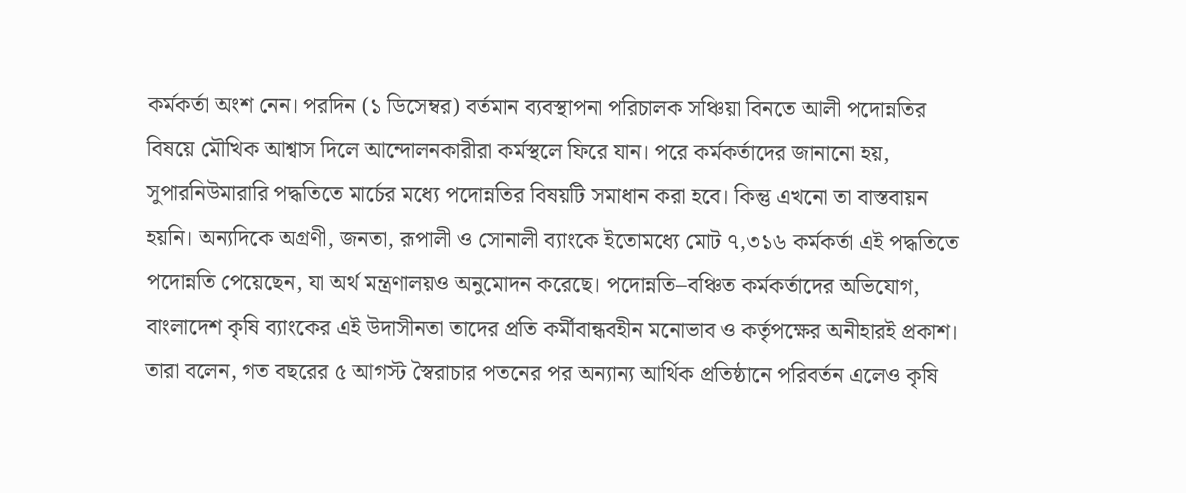কর্মকর্তা অংশ নেন। পরদিন (১ ডিসেম্বর) বর্তমান ব্যবস্থাপনা পরিচালক সঞ্চিয়া বিনতে আলী পদোন্নতির বিষয়ে মৌখিক আশ্বাস দিলে আন্দোলনকারীরা কর্মস্থলে ফিরে যান। পরে কর্মকর্তাদের জানানো হয়, সুপারনিউমারারি পদ্ধতিতে মার্চের মধ্যে পদোন্নতির বিষয়টি সমাধান করা হবে। কিন্তু এখনো তা বাস্তবায়ন হয়নি। অন্যদিকে অগ্রণী, জনতা, রূপালী ও সোনালী ব্যাংকে ইতোমধ্যে মোট ৭,৩১৬ কর্মকর্তা এই পদ্ধতিতে পদোন্নতি পেয়েছেন, যা অর্থ মন্ত্রণালয়ও অনুমোদন করেছে। পদোন্নতি–বঞ্চিত কর্মকর্তাদের অভিযোগ, বাংলাদেশ কৃষি ব্যাংকের এই উদাসীনতা তাদের প্রতি কর্মীবান্ধবহীন মনোভাব ও কর্তৃপক্ষের অনীহারই প্রকাশ। তারা বলেন, গত বছরের ৫ আগস্ট স্বৈরাচার পতনের পর অন্যান্য আর্থিক প্রতিষ্ঠানে পরিবর্তন এলেও কৃষি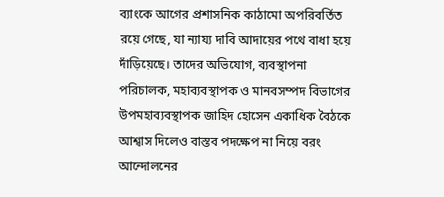ব্যাংকে আগের প্রশাসনিক কাঠামো অপরিবর্তিত রয়ে গেছে, যা ন্যায্য দাবি আদায়ের পথে বাধা হয়ে দাঁড়িয়েছে। তাদের অভিযোগ, ব্যবস্থাপনা পরিচালক, মহাব্যবস্থাপক ও মানবসম্পদ বিভাগের উপমহাব্যবস্থাপক জাহিদ হোসেন একাধিক বৈঠকে আশ্বাস দিলেও বাস্তব পদক্ষেপ না নিয়ে বরং আন্দোলনের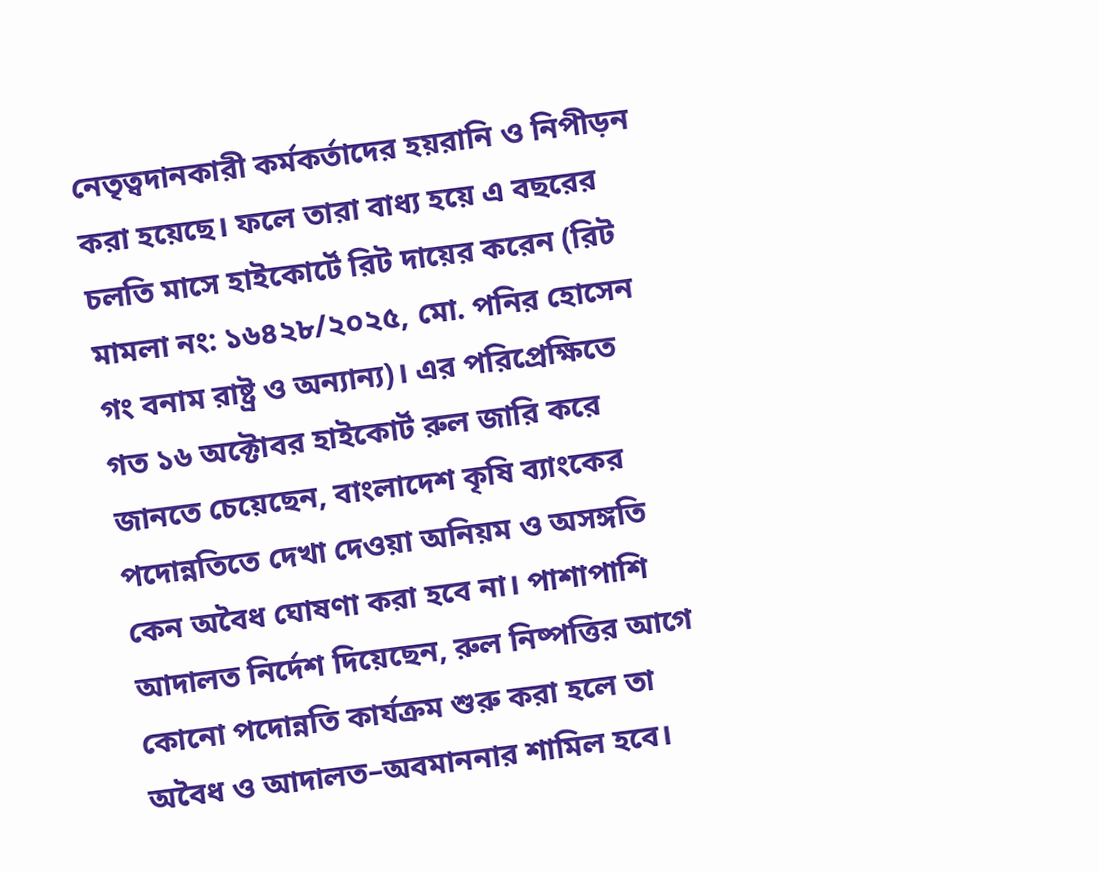নেতৃত্বদানকারী কর্মকর্তাদের হয়রানি ও নিপীড়ন করা হয়েছে। ফলে তারা বাধ্য হয়ে এ বছরের চলতি মাসে হাইকোর্টে রিট দায়ের করেন (রিট মামলা নং: ১৬৪২৮/২০২৫, মো. পনির হোসেন গং বনাম রাষ্ট্র ও অন্যান্য)। এর পরিপ্রেক্ষিতে গত ১৬ অক্টোবর হাইকোর্ট রুল জারি করে জানতে চেয়েছেন, বাংলাদেশ কৃষি ব্যাংকের পদোন্নতিতে দেখা দেওয়া অনিয়ম ও অসঙ্গতি কেন অবৈধ ঘোষণা করা হবে না। পাশাপাশি আদালত নির্দেশ দিয়েছেন, রুল নিষ্পত্তির আগে কোনো পদোন্নতি কার্যক্রম শুরু করা হলে তা অবৈধ ও আদালত–অবমাননার শামিল হবে।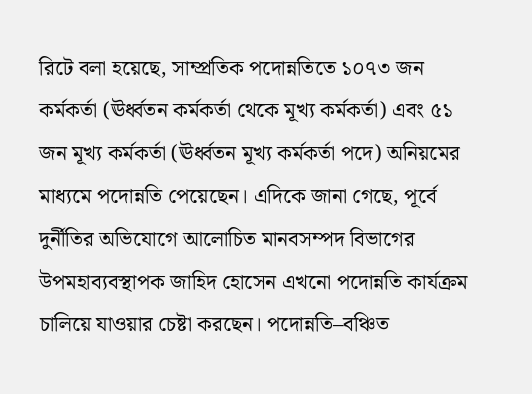রিটে বলা হয়েছে, সাম্প্রতিক পদোন্নতিতে ১০৭৩ জন কর্মকর্তা (ঊর্ধ্বতন কর্মকর্তা থেকে মূখ্য কর্মকর্তা) এবং ৫১ জন মূখ্য কর্মকর্তা (ঊর্ধ্বতন মূখ্য কর্মকর্তা পদে) অনিয়মের মাধ্যমে পদোন্নতি পেয়েছেন। এদিকে জানা গেছে, পূর্বে দুর্নীতির অভিযোগে আলোচিত মানবসম্পদ বিভাগের উপমহাব্যবস্থাপক জাহিদ হোসেন এখনো পদোন্নতি কার্যক্রম চালিয়ে যাওয়ার চেষ্টা করছেন। পদোন্নতি–বঞ্চিত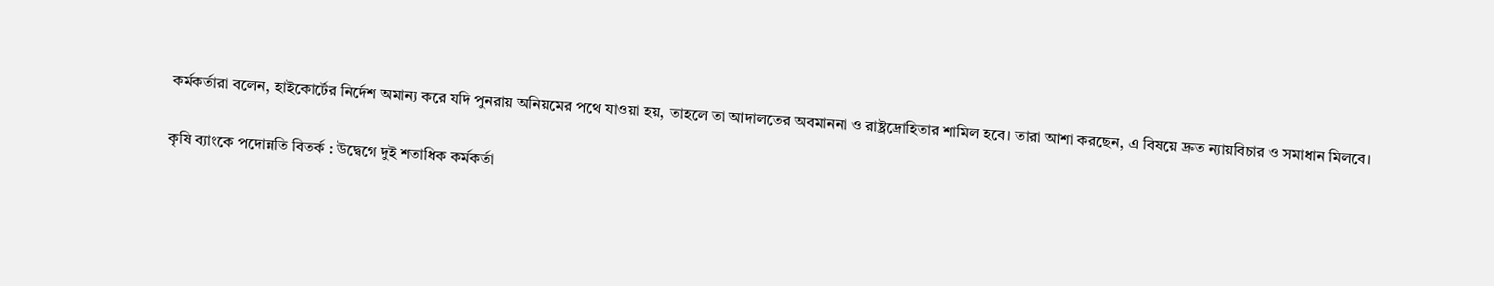কর্মকর্তারা বলেন, হাইকোর্টের নির্দেশ অমান্য করে যদি পুনরায় অনিয়মের পথে যাওয়া হয়, তাহলে তা আদালতের অবমাননা ও রাষ্ট্রদ্রোহিতার শামিল হবে। তারা আশা করছেন, এ বিষয়ে দ্রুত ন্যায়বিচার ও সমাধান মিলবে।

কৃষি ব্যাংকে পদোন্নতি বিতর্ক : উদ্বেগে দুই শতাধিক কর্মকর্তা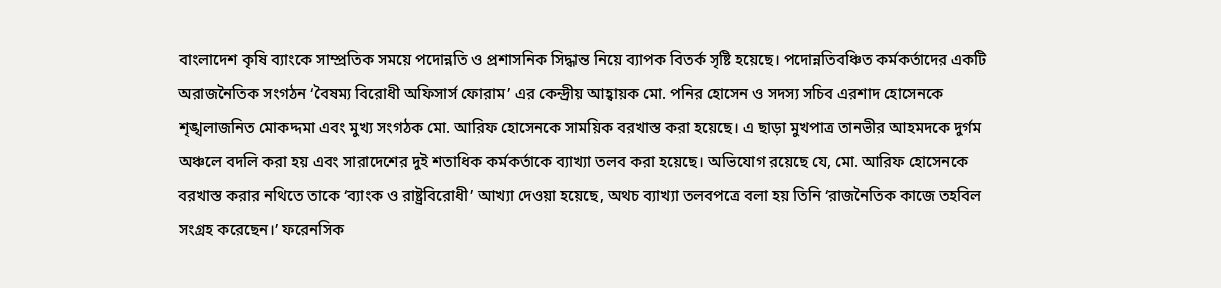বাংলাদেশ কৃষি ব্যাংকে সাম্প্রতিক সময়ে পদোন্নতি ও প্রশাসনিক সিদ্ধান্ত নিয়ে ব্যাপক বিতর্ক সৃষ্টি হয়েছে। পদোন্নতিবঞ্চিত কর্মকর্তাদের একটি অরাজনৈতিক সংগঠন ‘বৈষম্য বিরোধী অফিসার্স ফোরাম’ এর কেন্দ্রীয় আহ্বায়ক মো. পনির হোসেন ও সদস্য সচিব এরশাদ হোসেনকে শৃঙ্খলাজনিত মোকদ্দমা এবং মুখ্য সংগঠক মো. আরিফ হোসেনকে সাময়িক বরখাস্ত করা হয়েছে। এ ছাড়া মুখপাত্র তানভীর আহমদকে দুর্গম অঞ্চলে বদলি করা হয় এবং সারাদেশের দুই শতাধিক কর্মকর্তাকে ব্যাখ্যা তলব করা হয়েছে। অভিযোগ রয়েছে যে, মো. আরিফ হোসেনকে বরখাস্ত করার নথিতে তাকে ‘ব্যাংক ও রাষ্ট্রবিরোধী’ আখ্যা দেওয়া হয়েছে, অথচ ব্যাখ্যা তলবপত্রে বলা হয় তিনি ‘রাজনৈতিক কাজে তহবিল সংগ্রহ করেছেন।’ ফরেনসিক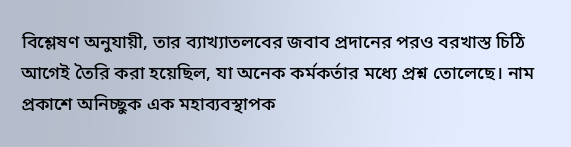বিশ্লেষণ অনুযায়ী, তার ব্যাখ্যাতলবের জবাব প্রদানের পরও বরখাস্ত চিঠি আগেই তৈরি করা হয়েছিল, যা অনেক কর্মকর্তার মধ্যে প্রশ্ন তোলেছে। নাম প্রকাশে অনিচ্ছুক এক মহাব্যবস্থাপক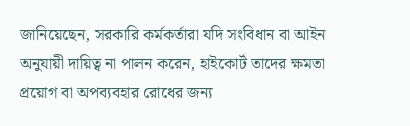জানিয়েছেন, সরকারি কর্মকর্তারা যদি সংবিধান বা আইন অনুযায়ী দায়িত্ব না পালন করেন, হাইকোর্ট তাদের ক্ষমতা প্রয়োগ বা অপব্যবহার রোধের জন্য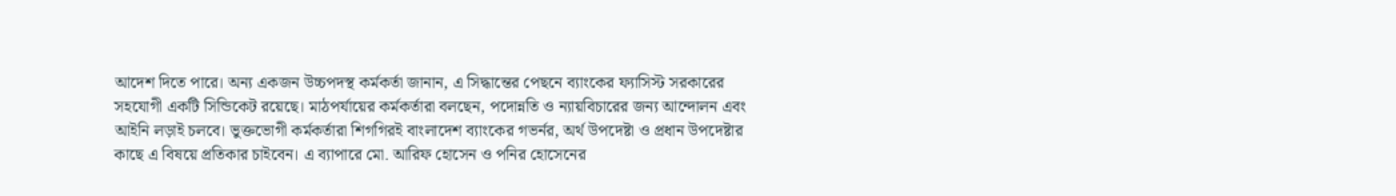আদেশ দিতে পারে। অন্য একজন উচ্চপদস্থ কর্মকর্তা জানান, এ সিদ্ধান্তের পেছনে ব্যাংকের ফ্যাসিস্ট সরকারের সহযোগী একটি সিন্ডিকেট রয়েছে। মাঠপর্যায়ের কর্মকর্তারা বলছেন, পদোন্নতি ও ন্যায়বিচারের জন্য আন্দোলন এবং আইনি লড়াই চলবে। ভুক্তভোগী কর্মকর্তারা শিগগিরই বাংলাদেশ ব্যাংকের গভর্নর, অর্থ উপদেষ্টা ও প্রধান উপদেষ্টার কাছে এ বিষয়ে প্রতিকার চাইবেন। এ ব্যাপারে মো. আরিফ হোসেন ও পনির হোসেনের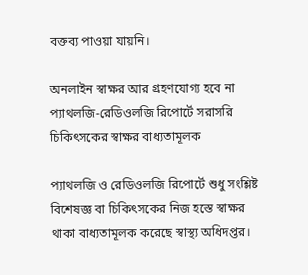বক্তব্য পাওয়া যায়নি।

অনলাইন স্বাক্ষর আর গ্রহণযোগ্য হবে না প্যাথলজি-রেডিওলজি রিপোর্টে সরাসরি চিকিৎসকের স্বাক্ষর বাধ্যতামূলক

প্যাথলজি ও রেডিওলজি রিপোর্টে শুধু সংশ্লিষ্ট বিশেষজ্ঞ বা চিকিৎসকের নিজ হস্তে স্বাক্ষর থাকা বাধ্যতামূলক করেছে স্বাস্থ্য অধিদপ্তর।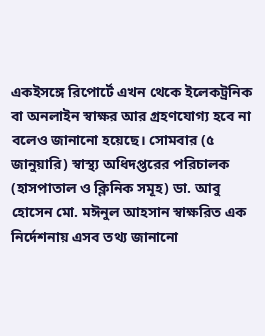একইসঙ্গে রিপোর্টে এখন থেকে ইলেকট্রনিক বা অনলাইন স্বাক্ষর আর গ্রহণযোগ্য হবে না বলেও জানানো হয়েছে। সোমবার (৫ জানুয়ারি) স্বাস্থ্য অধিদপ্তরের পরিচালক (হাসপাতাল ও ক্লিনিক সমূহ) ডা. আবু হোসেন মো. মঈনুল আহসান স্বাক্ষরিত এক নির্দেশনায় এসব তথ্য জানানো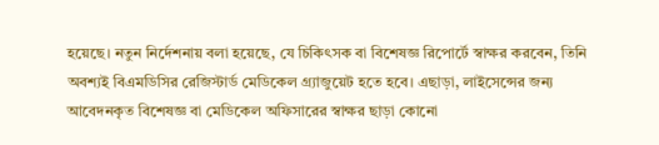হয়েছে। নতুন নির্দেশনায় বলা হয়েছে, যে চিকিৎসক বা বিশেষজ্ঞ রিপোর্টে স্বাক্ষর করবেন, তিনি অবশ্যই বিএমডিসির রেজিস্টার্ড মেডিকেল গ্র্যাজুয়েট হতে হবে। এছাড়া, লাইসেন্সের জন্য আবেদনকৃত বিশেষজ্ঞ বা মেডিকেল অফিসারের স্বাক্ষর ছাড়া কোনো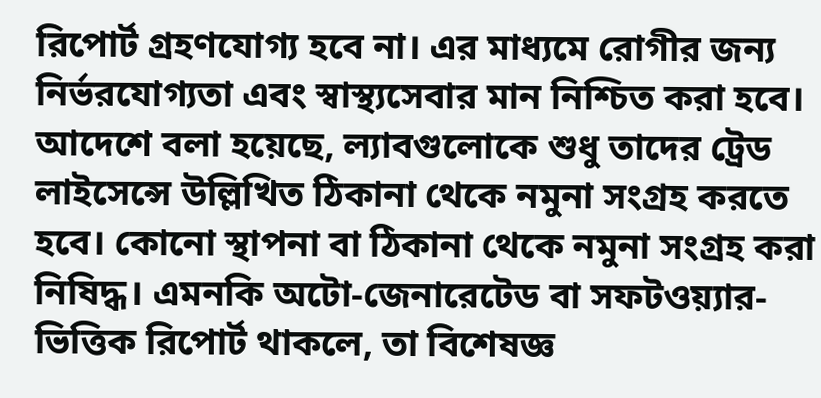রিপোর্ট গ্রহণযোগ্য হবে না। এর মাধ্যমে রোগীর জন্য নির্ভরযোগ্যতা এবং স্বাস্থ্যসেবার মান নিশ্চিত করা হবে। আদেশে বলা হয়েছে, ল্যাবগুলোকে শুধু তাদের ট্রেড লাইসেন্সে উল্লিখিত ঠিকানা থেকে নমুনা সংগ্রহ করতে হবে। কোনো স্থাপনা বা ঠিকানা থেকে নমুনা সংগ্রহ করা নিষিদ্ধ। এমনকি অটো-জেনারেটেড বা সফটওয়্যার-ভিত্তিক রিপোর্ট থাকলে, তা বিশেষজ্ঞ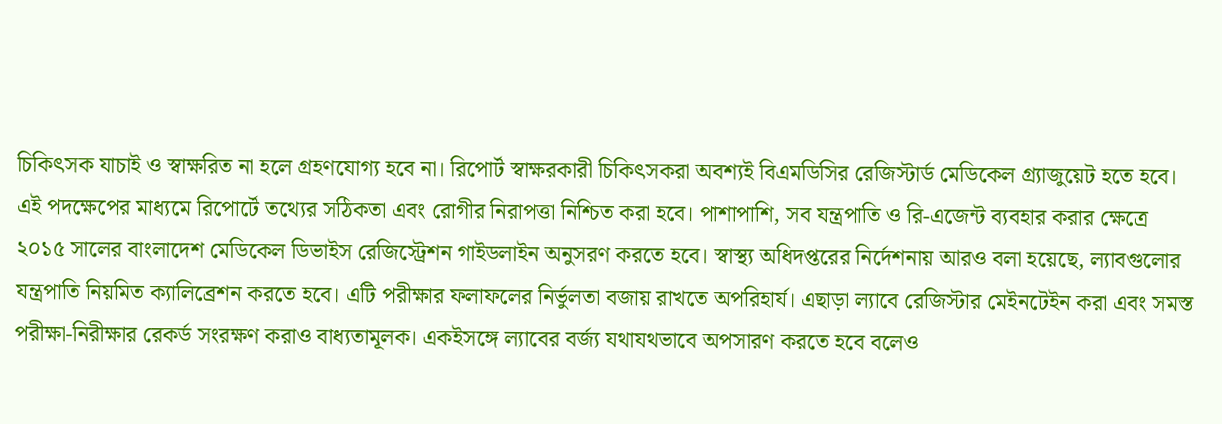চিকিৎসক যাচাই ও স্বাক্ষরিত না হলে গ্রহণযোগ্য হবে না। রিপোর্ট স্বাক্ষরকারী চিকিৎসকরা অবশ্যই বিএমডিসির রেজিস্টার্ড মেডিকেল গ্র্যাজুয়েট হতে হবে। এই পদক্ষেপের মাধ্যমে রিপোর্টে তথ্যের সঠিকতা এবং রোগীর নিরাপত্তা নিশ্চিত করা হবে। পাশাপাশি, সব যন্ত্রপাতি ও রি-এজেন্ট ব্যবহার করার ক্ষেত্রে ২০১৫ সালের বাংলাদেশ মেডিকেল ডিভাইস রেজিস্ট্রেশন গাইডলাইন অনুসরণ করতে হবে। স্বাস্থ্য অধিদপ্তরের নির্দেশনায় আরও বলা হয়েছে, ল্যাবগুলোর যন্ত্রপাতি নিয়মিত ক্যালিব্রেশন করতে হবে। এটি পরীক্ষার ফলাফলের নির্ভুলতা বজায় রাখতে অপরিহার্য। এছাড়া ল্যাবে রেজিস্টার মেইনটেইন করা এবং সমস্ত পরীক্ষা-নিরীক্ষার রেকর্ড সংরক্ষণ করাও বাধ্যতামূলক। একইসঙ্গে ল্যাবের বর্জ্য যথাযথভাবে অপসারণ করতে হবে বলেও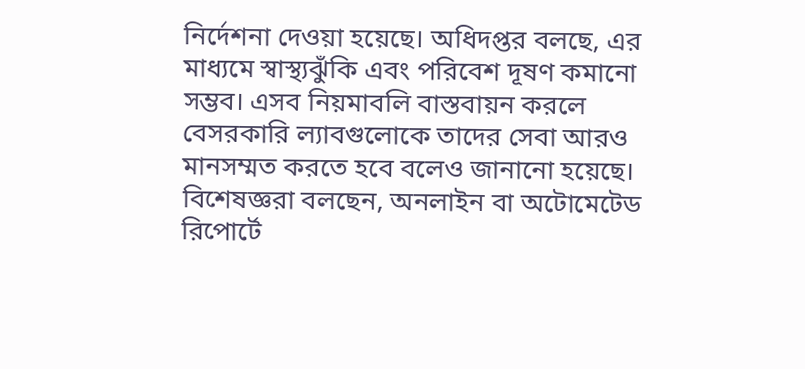নির্দেশনা দেওয়া হয়েছে। অধিদপ্তর বলছে, এর মাধ্যমে স্বাস্থ্যঝুঁকি এবং পরিবেশ দূষণ কমানো সম্ভব। এসব নিয়মাবলি বাস্তবায়ন করলে বেসরকারি ল্যাবগুলোকে তাদের সেবা আরও মানসম্মত করতে হবে বলেও জানানো হয়েছে। বিশেষজ্ঞরা বলছেন, অনলাইন বা অটোমেটেড রিপোর্টে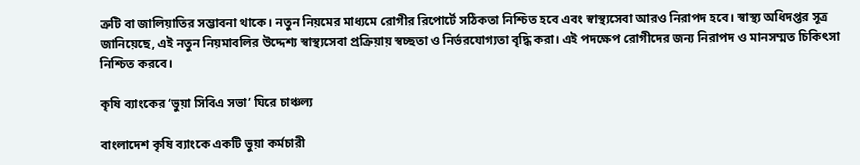ত্রুটি বা জালিয়াতির সম্ভাবনা থাকে। নতুন নিয়মের মাধ্যমে রোগীর রিপোর্টে সঠিকতা নিশ্চিত হবে এবং স্বাস্থ্যসেবা আরও নিরাপদ হবে। স্বাস্থ্য অধিদপ্তর সূত্র জানিয়েছে, এই নতুন নিয়মাবলির উদ্দেশ্য স্বাস্থ্যসেবা প্রক্রিয়ায় স্বচ্ছতা ও নির্ভরযোগ্যতা বৃদ্ধি করা। এই পদক্ষেপ রোগীদের জন্য নিরাপদ ও মানসম্মত চিকিৎসা নিশ্চিত করবে।

কৃষি ব্যাংকের ‘ভুয়া সিবিএ সভা’ ঘিরে চাঞ্চল্য

বাংলাদেশ কৃষি ব্যাংকে একটি ভুয়া কর্মচারী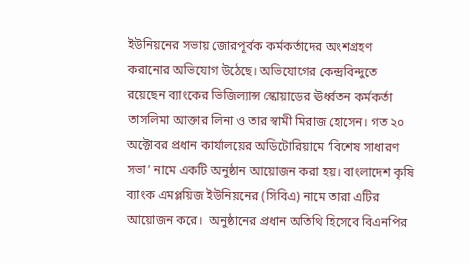ইউনিয়নের সভায় জোরপূর্বক কর্মকর্তাদের অংশগ্রহণ করানোর অভিযোগ উঠেছে। অভিযোগের কেন্দ্রবিন্দুতে রয়েছেন ব্যাংকের ভিজিল্যান্স স্কোয়াডের ঊর্ধ্বতন কর্মকর্তা তাসলিমা আক্তার লিনা ও তার স্বামী মিরাজ হোসেন। গত ২০ অক্টোবর প্রধান কার্যালয়ের অডিটোরিয়ামে ‘বিশেষ সাধারণ সভা’ নামে একটি অনুষ্ঠান আয়োজন করা হয়। বাংলাদেশ কৃষি ব্যাংক এমপ্লয়িজ ইউনিয়নের (সিবিএ) নামে তারা এটির আয়োজন করে।  অনুষ্ঠানের প্রধান অতিথি হিসেবে বিএনপির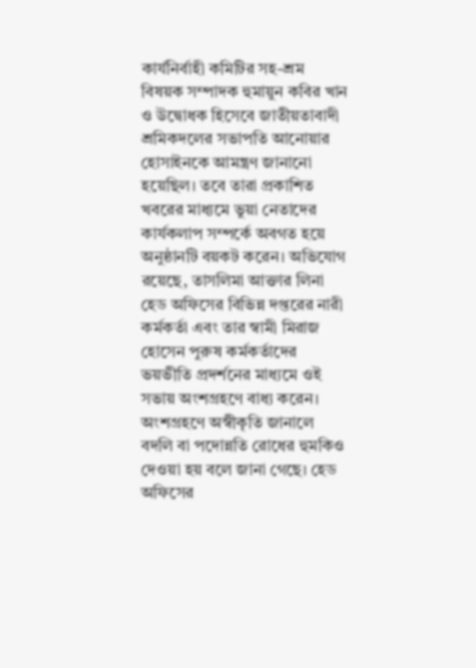কার্যনির্বাহী কমিটির সহ-শ্রম বিষয়ক সম্পাদক হুমায়ুন কবির খান ও উদ্বোধক হিসেবে জাতীয়তাবাদী শ্রমিকদলের সভাপতি আনোয়ার হোসাইনকে আমন্ত্রণ জানানো হয়েছিল। তবে তারা প্রকাশিত খবরের মাধ্যমে ভুয়া নেতাদের কার্যকলাপ সম্পর্কে অবগত হয়ে অনুষ্ঠানটি বয়কট করেন। অভিযোগ রয়েছে, তাসলিমা আক্তার লিনা হেড অফিসের বিভিন্ন দপ্তরের নারী কর্মকর্তা এবং তার স্বামী মিরাজ হোসেন পুরুষ কর্মকর্তাদের ভয়ভীতি প্রদর্শনের মাধ্যমে ওই সভায় অংশগ্রহণে বাধ্য করেন। অংশগ্রহণে অস্বীকৃতি জানালে বদলি বা পদোন্নতি রোধের হুমকিও দেওয়া হয় বলে জানা গেছে। হেড অফিসের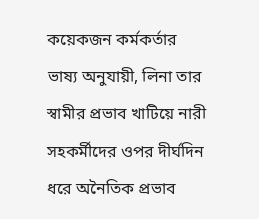কয়েকজন কর্মকর্তার ভাষ্য অনুযায়ী, লিনা তার স্বামীর প্রভাব খাটিয়ে নারী সহকর্মীদের ওপর দীর্ঘদিন ধরে অনৈতিক প্রভাব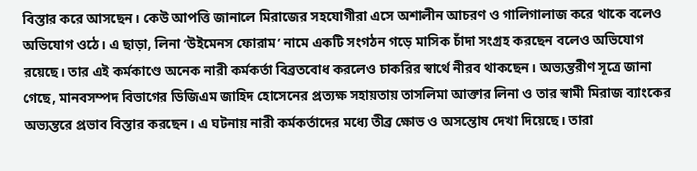বিস্তার করে আসছেন। কেউ আপত্তি জানালে মিরাজের সহযোগীরা এসে অশালীন আচরণ ও গালিগালাজ করে থাকে বলেও অভিযোগ ওঠে। এ ছাড়া, লিনা ‘উইমেনস ফোরাম’ নামে একটি সংগঠন গড়ে মাসিক চাঁদা সংগ্রহ করছেন বলেও অভিযোগ রয়েছে। তার এই কর্মকাণ্ডে অনেক নারী কর্মকর্তা বিব্রতবোধ করলেও চাকরির স্বার্থে নীরব থাকছেন। অভ্যন্তরীণ সূত্রে জানা গেছে, মানবসম্পদ বিভাগের ডিজিএম জাহিদ হোসেনের প্রত্যক্ষ সহায়তায় তাসলিমা আক্তার লিনা ও তার স্বামী মিরাজ ব্যাংকের অভ্যন্তরে প্রভাব বিস্তার করছেন। এ ঘটনায় নারী কর্মকর্তাদের মধ্যে তীব্র ক্ষোভ ও অসন্তোষ দেখা দিয়েছে। তারা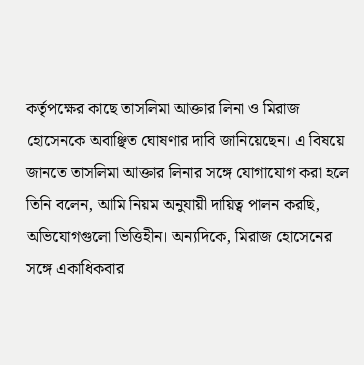কর্তৃপক্ষের কাছে তাসলিমা আক্তার লিনা ও মিরাজ হোসেনকে অবাঞ্ছিত ঘোষণার দাবি জানিয়েছেন। এ বিষয়ে জানতে তাসলিমা আক্তার লিনার সঙ্গে যোগাযোগ করা হলে তিনি বলেন, আমি নিয়ম অনুযায়ী দায়িত্ব পালন করছি, অভিযোগগুলো ভিত্তিহীন। অন্যদিকে, মিরাজ হোসেনের সঙ্গে একাধিকবার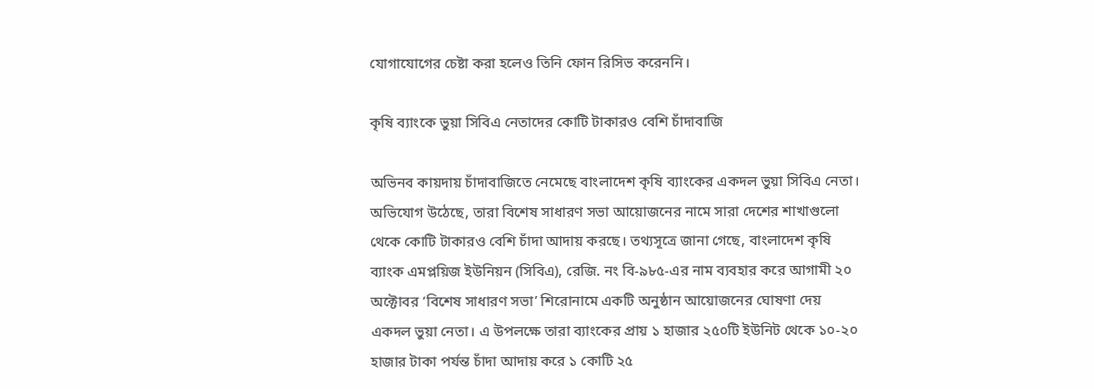যোগাযোগের চেষ্টা করা হলেও তিনি ফোন রিসিভ করেননি।

কৃষি ব্যাংকে ভুয়া সিবিএ নেতাদের কোটি টাকারও বেশি চাঁদাবাজি

অভিনব কায়দায় চাঁদাবাজিতে নেমেছে বাংলাদেশ কৃষি ব্যাংকের একদল ভুয়া সিবিএ নেতা। অভিযোগ উঠেছে, তারা বিশেষ সাধারণ সভা আয়োজনের নামে সারা দেশের শাখাগুলো থেকে কোটি টাকারও বেশি চাঁদা আদায় করছে। তথ্যসূত্রে জানা গেছে, বাংলাদেশ কৃষি ব্যাংক এমপ্লয়িজ ইউনিয়ন (সিবিএ), রেজি. নং বি-৯৮৫-এর নাম ব্যবহার করে আগামী ২০ অক্টোবর ‘বিশেষ সাধারণ সভা’ শিরোনামে একটি অনুষ্ঠান আয়োজনের ঘোষণা দেয় একদল ভুয়া নেতা। এ উপলক্ষে তারা ব্যাংকের প্রায় ১ হাজার ২৫০টি ইউনিট থেকে ১০-২০ হাজার টাকা পর্যন্ত চাঁদা আদায় করে ১ কোটি ২৫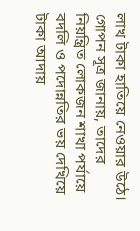লাখ টাকা হাতিয়ে নেওয়ার উঠে। গোপন সূত্র জানায়, তাদের নিয়ন্ত্রিত লোকজন শাখা পর্যায়ে বদলি ও পদোন্নতির ভয় দেখিয়ে টাকা আদায়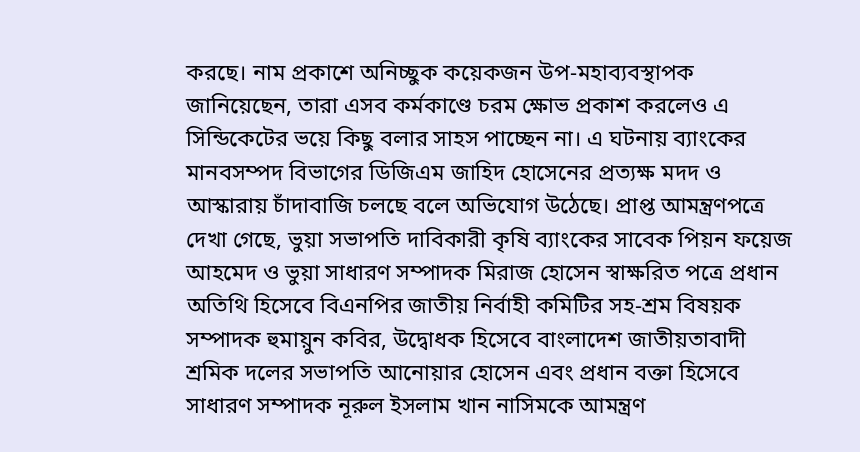করছে। নাম প্রকাশে অনিচ্ছুক কয়েকজন উপ-মহাব্যবস্থাপক জানিয়েছেন, তারা এসব কর্মকাণ্ডে চরম ক্ষোভ প্রকাশ করলেও এ সিন্ডিকেটের ভয়ে কিছু বলার সাহস পাচ্ছেন না। এ ঘটনায় ব্যাংকের মানবসম্পদ বিভাগের ডিজিএম জাহিদ হোসেনের প্রত্যক্ষ মদদ ও আস্কারায় চাঁদাবাজি চলছে বলে অভিযোগ উঠেছে। প্রাপ্ত আমন্ত্রণপত্রে দেখা গেছে, ভুয়া সভাপতি দাবিকারী কৃষি ব্যাংকের সাবেক পিয়ন ফয়েজ আহমেদ ও ভুয়া সাধারণ সম্পাদক মিরাজ হোসেন স্বাক্ষরিত পত্রে প্রধান অতিথি হিসেবে বিএনপির জাতীয় নির্বাহী কমিটির সহ-শ্রম বিষয়ক সম্পাদক হুমায়ুন কবির, উদ্বোধক হিসেবে বাংলাদেশ জাতীয়তাবাদী শ্রমিক দলের সভাপতি আনোয়ার হোসেন এবং প্রধান বক্তা হিসেবে সাধারণ সম্পাদক নূরুল ইসলাম খান নাসিমকে আমন্ত্রণ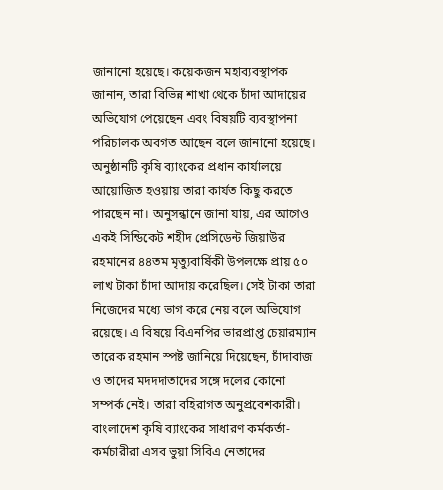জানানো হয়েছে। কয়েকজন মহাব্যবস্থাপক জানান, তারা বিভিন্ন শাখা থেকে চাঁদা আদায়ের অভিযোগ পেয়েছেন এবং বিষয়টি ব্যবস্থাপনা পরিচালক অবগত আছেন বলে জানানো হয়েছে। অনুষ্ঠানটি কৃষি ব্যাংকের প্রধান কার্যালয়ে আয়োজিত হওয়ায় তারা কার্যত কিছু করতে পারছেন না। অনুসন্ধানে জানা যায়, এর আগেও একই সিন্ডিকেট শহীদ প্রেসিডেন্ট জিয়াউর রহমানের ৪৪তম মৃত্যুবার্ষিকী উপলক্ষে প্রায় ৫০ লাখ টাকা চাঁদা আদায় করেছিল। সেই টাকা তারা নিজেদের মধ্যে ভাগ করে নেয় বলে অভিযোগ রয়েছে। এ বিষয়ে বিএনপির ভারপ্রাপ্ত চেয়ারম্যান তারেক রহমান স্পষ্ট জানিয়ে দিয়েছেন, চাঁদাবাজ ও তাদের মদদদাতাদের সঙ্গে দলের কোনো সম্পর্ক নেই। তারা বহিরাগত অনুপ্রবেশকারী। বাংলাদেশ কৃষি ব্যাংকের সাধারণ কর্মকর্তা-কর্মচারীরা এসব ভুয়া সিবিএ নেতাদের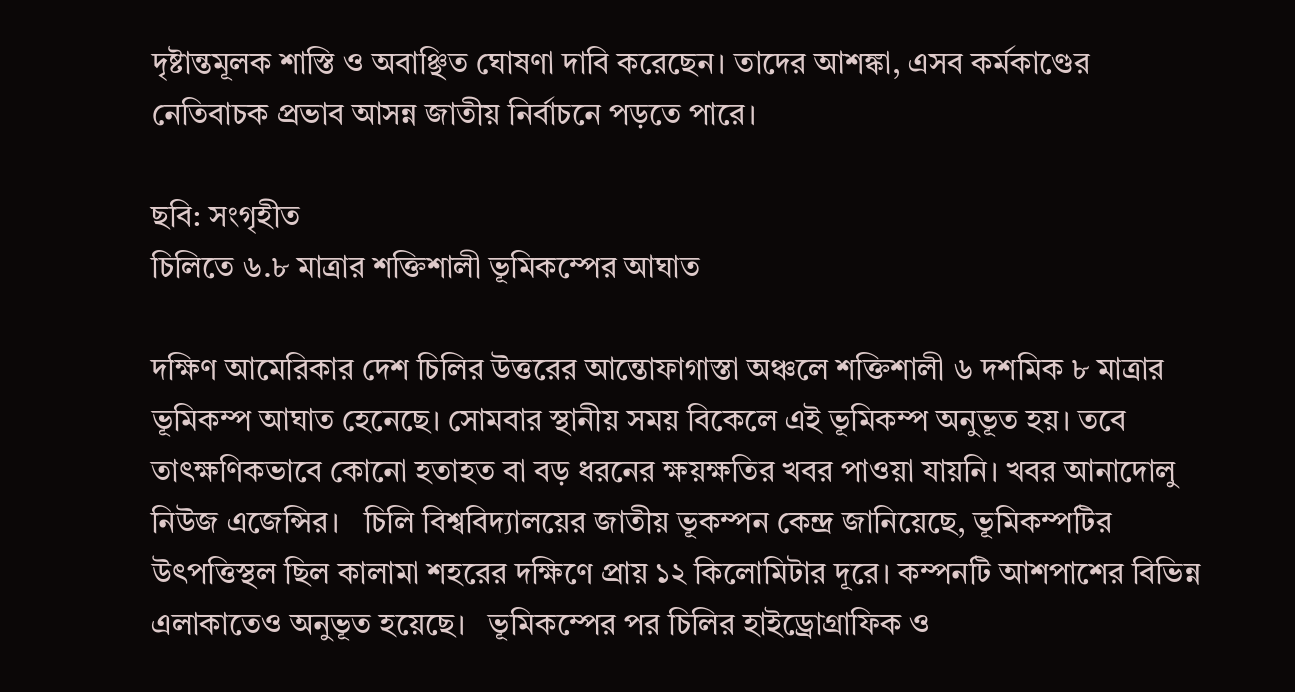দৃষ্টান্তমূলক শাস্তি ও অবাঞ্ছিত ঘোষণা দাবি করেছেন। তাদের আশঙ্কা, এসব কর্মকাণ্ডের নেতিবাচক প্রভাব আসন্ন জাতীয় নির্বাচনে পড়তে পারে।

ছবি: সংগৃহীত
চিলিতে ৬.৮ মাত্রার শক্তিশালী ভূমিকম্পের আঘাত

দক্ষিণ আমেরিকার দেশ চিলির উত্তরের আন্তোফাগাস্তা অঞ্চলে শক্তিশালী ৬ দশমিক ৮ মাত্রার ভূমিকম্প আঘাত হেনেছে। সোমবার স্থানীয় সময় বিকেলে এই ভূমিকম্প অনুভূত হয়। তবে তাৎক্ষণিকভাবে কোনো হতাহত বা বড় ধরনের ক্ষয়ক্ষতির খবর পাওয়া যায়নি। খবর আনাদোলু নিউজ এজেন্সির।   চিলি বিশ্ববিদ্যালয়ের জাতীয় ভূকম্পন কেন্দ্র জানিয়েছে, ভূমিকম্পটির উৎপত্তিস্থল ছিল কালামা শহরের দক্ষিণে প্রায় ১২ কিলোমিটার দূরে। কম্পনটি আশপাশের বিভিন্ন এলাকাতেও অনুভূত হয়েছে।   ভূমিকম্পের পর চিলির হাইড্রোগ্রাফিক ও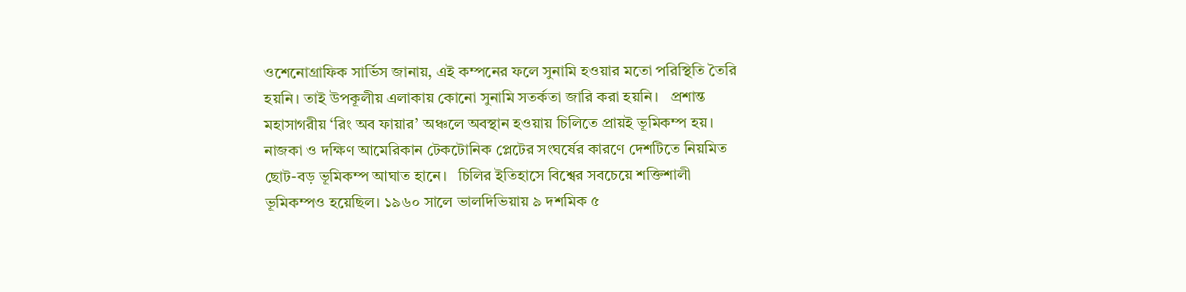ওশেনোগ্রাফিক সার্ভিস জানায়, এই কম্পনের ফলে সুনামি হওয়ার মতো পরিস্থিতি তৈরি হয়নি। তাই উপকূলীয় এলাকায় কোনো সুনামি সতর্কতা জারি করা হয়নি।   প্রশান্ত মহাসাগরীয় ‘রিং অব ফায়ার’ অঞ্চলে অবস্থান হওয়ায় চিলিতে প্রায়ই ভূমিকম্প হয়। নাজকা ও দক্ষিণ আমেরিকান টেকটোনিক প্লেটের সংঘর্ষের কারণে দেশটিতে নিয়মিত ছোট-বড় ভূমিকম্প আঘাত হানে।   চিলির ইতিহাসে বিশ্বের সবচেয়ে শক্তিশালী ভূমিকম্পও হয়েছিল। ১৯৬০ সালে ভালদিভিয়ায় ৯ দশমিক ৫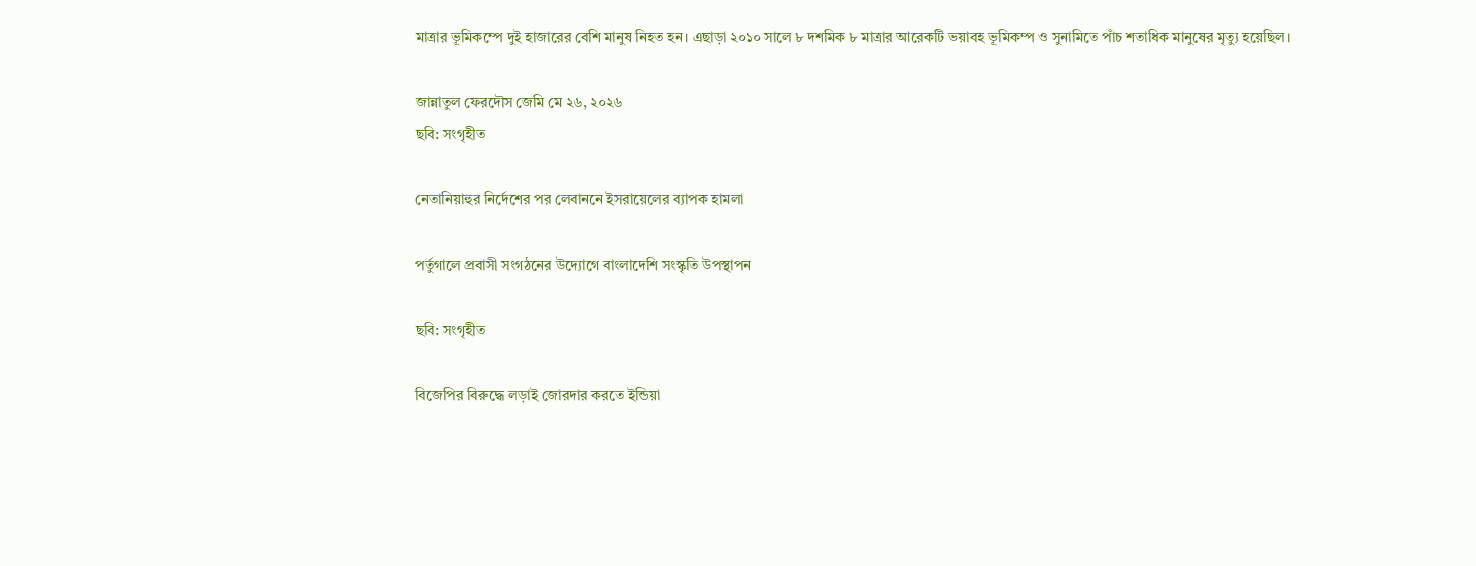মাত্রার ভূমিকম্পে দুই হাজারের বেশি মানুষ নিহত হন। এছাড়া ২০১০ সালে ৮ দশমিক ৮ মাত্রার আরেকটি ভয়াবহ ভূমিকম্প ও সুনামিতে পাঁচ শতাধিক মানুষের মৃত্যু হয়েছিল।

জান্নাতুল ফেরদৌস জেমি মে ২৬, ২০২৬
ছবি: সংগৃহীত

নেতানিয়াহুর নির্দেশের পর লেবাননে ইসরায়েলের ব্যাপক হামলা

পর্তুগালে প্রবাসী সংগঠনের উদ্যোগে বাংলাদেশি সংস্কৃতি উপস্থাপন

ছবি: সংগৃহীত

বিজেপির বিরুদ্ধে লড়াই জোরদার করতে ইন্ডিয়া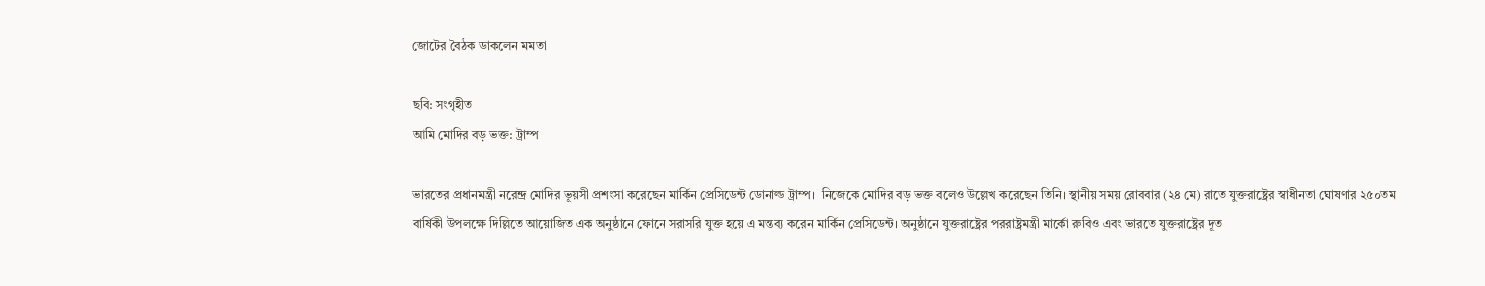জোটের বৈঠক ডাকলেন মমতা

ছবি: সংগৃহীত
আমি মোদির বড় ভক্ত: ট্রাম্প

ভারতের প্রধানমন্ত্রী নরেন্দ্র মোদির ভূয়সী প্রশংসা করেছেন মার্কিন প্রেসিডেন্ট ডোনাল্ড ট্রাম্প।  নিজেকে মোদির বড় ভক্ত বলেও উল্লেখ করেছেন তিনি। স্থানীয় সময় রোববার (২৪ মে) রাতে যুক্তরাষ্ট্রের স্বাধীনতা ঘোষণার ২৫০তম বার্ষিকী উপলক্ষে দিল্লিতে আয়োজিত এক অনুষ্ঠানে ফোনে সরাসরি যুক্ত হয়ে এ মন্তব্য করেন মার্কিন প্রেসিডেন্ট। অনুষ্ঠানে যুক্তরাষ্ট্রের পররাষ্ট্রমন্ত্রী মার্কো রুবিও এবং ভারতে যুক্তরাষ্ট্রের দূত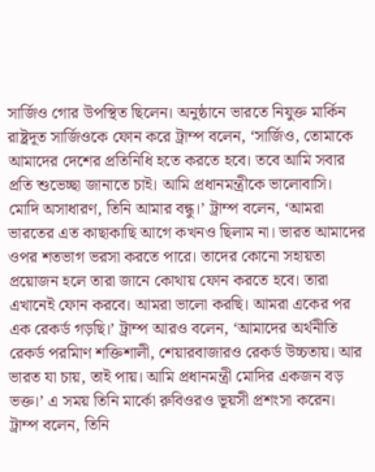সার্জিও গোর উপস্থিত ছিলেন। অনুষ্ঠানে ভারতে নিযুক্ত মার্কিন রাষ্ট্রদূত সার্জিওকে ফোন করে ট্রাম্প বলেন, ‘সার্জিও, তোমাকে আমাদের দেশের প্রতিনিধি হতে করতে হবে। তবে আমি সবার প্রতি শুভেচ্ছা জানাতে চাই। আমি প্রধানমন্ত্রীকে ভালোবাসি। মোদি অসাধারণ, তিনি আমার বন্ধু।’ ট্রাম্প বলেন, ‘আমরা ভারতের এত কাছাকাছি আগে কখনও ছিলাম না। ভারত আমাদের ওপর শতভাগ ভরসা করতে পারে। তাদের কোনো সহায়তা প্রয়োজন হলে তারা জানে কোথায় ফোন করতে হবে। তারা এখানেই ফোন করবে। আমরা ভালো করছি। আমরা একের পর এক রেকর্ড গড়ছি।’ ট্রাম্প আরও বলেন, ‘আমাদের অর্থনীতি রেকর্ড পরমিাণ শক্তিশালী, শেয়ারবাজারও রেকর্ড উচ্চতায়। আর ভারত যা চায়, তাই পায়। আমি প্রধানমন্ত্রী মোদির একজন বড় ভক্ত।’ এ সময় তিনি মার্কো রুবিওরও ভূয়সী প্রশংসা করেন। ট্রাম্প বলেন, তিনি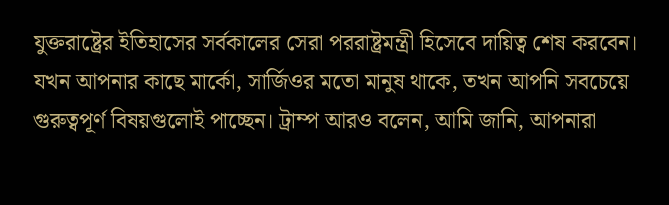যুক্তরাষ্ট্রের ইতিহাসের সর্বকালের সেরা পররাষ্ট্রমন্ত্রী হিসেবে দায়িত্ব শেষ করবেন। যখন আপনার কাছে মার্কো, সার্জিওর মতো মানুষ থাকে, তখন আপনি সবচেয়ে গুরুত্বপূর্ণ বিষয়গুলোই পাচ্ছেন। ট্রাম্প আরও বলেন, আমি জানি, আপনারা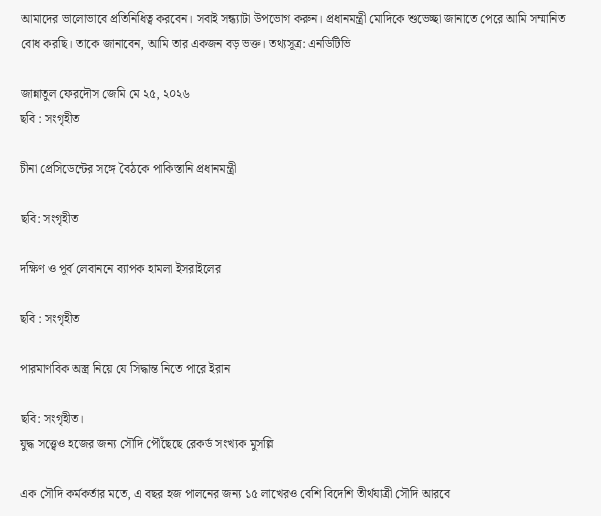আমাদের ভালোভাবে প্রতিনিধিত্ব করবেন। সবাই সন্ধ্যাটা উপভোগ করুন। প্রধানমন্ত্রী মোদিকে শুভেচ্ছা জানাতে পেরে আমি সম্মানিত বোধ করছি। তাকে জানাবেন, আমি তার একজন বড় ভক্ত। তথ্যসূত্র: এনডিটিভি

জান্নাতুল ফেরদৌস জেমি মে ২৫, ২০২৬
ছবি : সংগৃহীত

চীনা প্রেসিডেন্টের সঙ্গে বৈঠকে পাকিস্তানি প্রধানমন্ত্রী

ছবি: সংগৃহীত

দক্ষিণ ও পূর্ব লেবাননে ব্যাপক হামলা ইসরাইলের

ছবি : সংগৃহীত

পারমাণবিক অস্ত্র নিয়ে যে সিদ্ধান্ত নিতে পারে ইরান

ছবি: সংগৃহীত।
যুদ্ধ সত্ত্বেও হজের জন্য সৌদি পৌঁছেছে রেকর্ড সংখ্যক মুসল্লি

এক সৌদি কর্মকর্তার মতে, এ বছর হজ পালনের জন্য ১৫ লাখেরও বেশি বিদেশি তীর্থযাত্রী সৌদি আরবে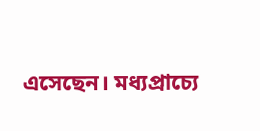এসেছেন। মধ্যপ্রাচ্যে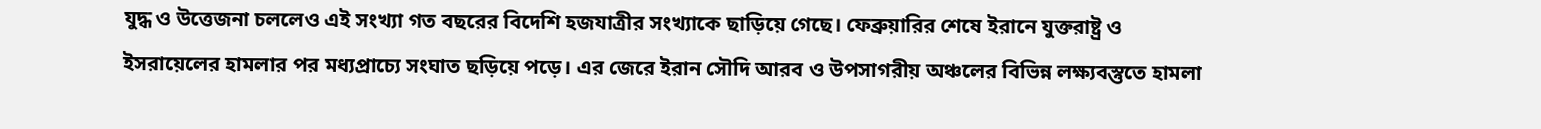যুদ্ধ ও উত্তেজনা চললেও এই সংখ্যা গত বছরের বিদেশি হজযাত্রীর সংখ্যাকে ছাড়িয়ে গেছে। ফেব্রুয়ারির শেষে ইরানে যুক্তরাষ্ট্র ও ইসরায়েলের হামলার পর মধ্যপ্রাচ্যে সংঘাত ছড়িয়ে পড়ে। এর জেরে ইরান সৌদি আরব ও উপসাগরীয় অঞ্চলের বিভিন্ন লক্ষ্যবস্তুতে হামলা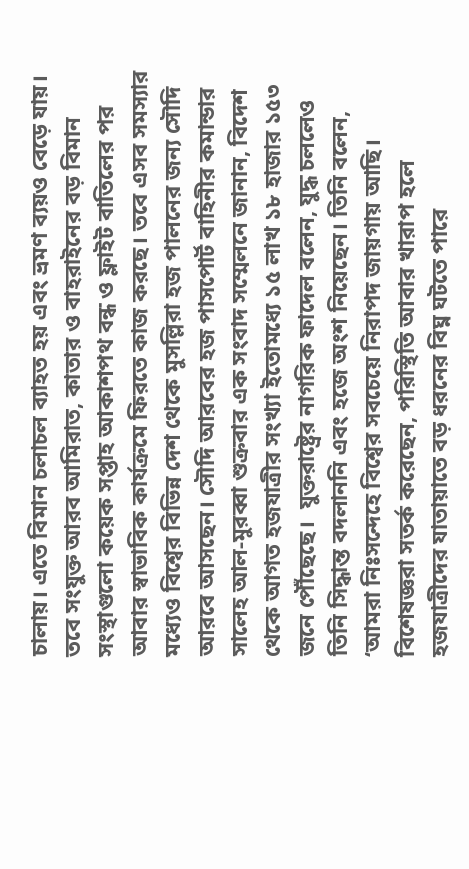চালায়। এতে বিমান চলাচল ব্যাহত হয় এবং ভ্রমণ ব্যয়ও বেড়ে যায়। তবে সংযুক্ত আরব আমিরাত, কাতার ও বাহরাইনের বড় বিমান সংস্থাগুলো কয়েক সপ্তাহ আকাশপথ বন্ধ ও ফ্লাইট বাতিলের পর আবার স্বাভাবিক কার্যক্রমে ফিরতে কাজ করছে। তবে এসব সমস্যার মধ্যেও বিশ্বের বিভিন্ন দেশ থেকে মুসল্লিরা হজ পালনের জন্য সৌদি আরবে আসছেন। সৌদি আরবের হজ পাসপোর্ট বাহিনীর কমান্ডার সালেহ আল-মুরব্বা শুক্রবার এক সংবাদ সম্মেলনে জানান, বিদেশ থেকে আগত হজযাত্রীর সংখ্যা ইতোমধ্যে ১৫ লাখ ১৮ হাজার ১৫৩ জনে পৌঁছেছে।  যুক্তরাষ্ট্রের নাগরিক ফাদেল বলেন, যুদ্ধ চললেও তিনি সিদ্ধান্ত বদলাননি এবং হজে অংশ নিয়েছেন। তিনি বলেন, ‘আমরা নিঃসন্দেহে বিশ্বের সবচেয়ে নিরাপদ জায়গায় আছি। বিশেষজ্ঞরা সতর্ক করেছেন, পরিস্থিতি আবার খারাপ হলে হজযাত্রীদের যাতায়াতে বড় ধরনের বিঘ্ন ঘটতে পারে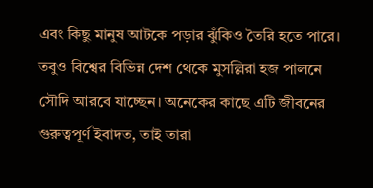এবং কিছু মানুষ আটকে পড়ার ঝুঁকিও তৈরি হতে পারে। তবুও বিশ্বের বিভিন্ন দেশ থেকে মুসল্লিরা হজ পালনে সৌদি আরবে যাচ্ছেন। অনেকের কাছে এটি জীবনের গুরুত্বপূর্ণ ইবাদত, তাই তারা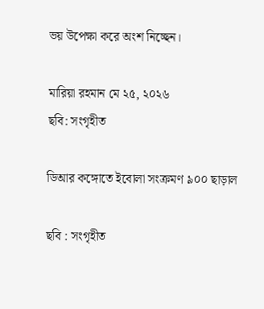ভয় উপেক্ষা করে অংশ নিচ্ছেন।

মারিয়া রহমান মে ২৫, ২০২৬
ছবি: সংগৃহীত

ডিআর কঙ্গোতে ইবোলা সংক্রমণ ৯০০ ছাড়াল

ছবি : সংগৃহীত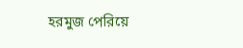হরমুজ পেরিয়ে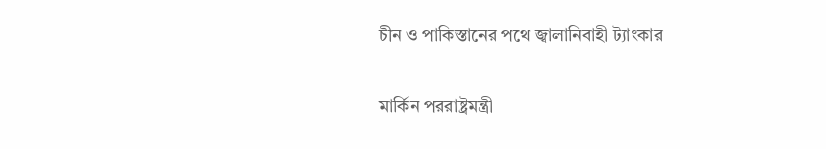চীন ও পাকিস্তানের পথে জ্বালানিবাহী ট্যাংকার

মার্কিন পররাষ্ট্রমন্ত্রী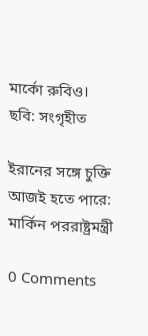মার্কো রুবিও। ছবি: সংগৃহীত

ইরানের সঙ্গে চুক্তি আজই হতে পারে: মার্কিন পররাষ্ট্রমন্ত্রী

0 Comments